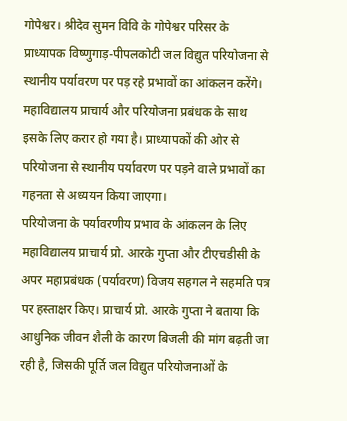गोपेश्वर। श्रीदेव सुमन विवि के गोपेश्वर परिसर के प्राध्यापक विष्णुगाड़-पीपलकोटी जल विद्युत परियोजना से स्थानीय पर्यावरण पर पड़ रहे प्रभावों का आंकलन करेंगे। महाविद्यालय प्राचार्य और परियोजना प्रबंधक के साथ इसके लिए करार हो गया है। प्राध्यापकों की ओर से परियोजना से स्थानीय पर्यावरण पर पड़ने वाले प्रभावों का गहनता से अध्ययन किया जाएगा।
परियोजना के पर्यावरणीय प्रभाव के आंकलन के लिए महाविद्यालय प्राचार्य प्रो. आरके गुप्ता और टीएचडीसी के अपर महाप्रबंधक (पर्यावरण) विजय सहगल ने सहमति पत्र पर हस्ताक्षर किए। प्राचार्य प्रो. आरके गुप्ता ने बताया कि आधुनिक जीवन शैली के कारण बिजली की मांग बढ़ती जा रही है, जिसकी पूर्ति जल विद्युत परियोजनाओं के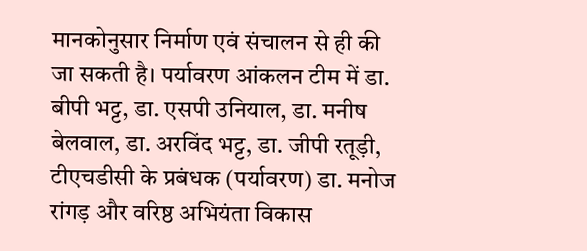मानकोनुसार निर्माण एवं संचालन से ही की जा सकती है। पर्यावरण आंकलन टीम में डा. बीपी भट्ट, डा. एसपी उनियाल, डा. मनीष बेलवाल, डा. अरविंद भट्ट, डा. जीपी रतूड़ी, टीएचडीसी के प्रबंधक (पर्यावरण) डा. मनोज रांगड़ और वरिष्ठ अभियंता विकास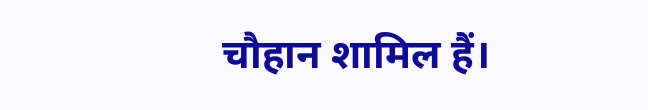चौहान शामिल हैं।